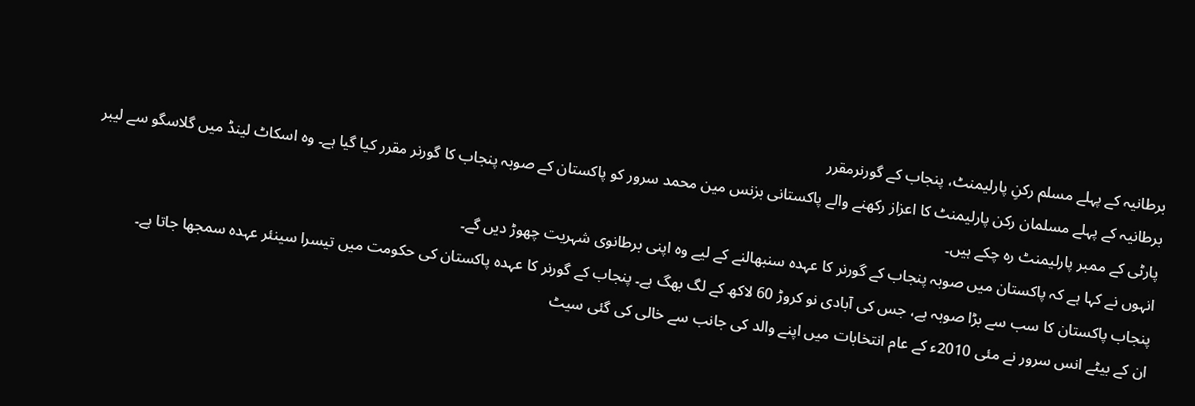برطانیہ کے پہلے مسلم رکنِ پارلیمنٹ، پنجاب کے گورنرمقرر
برطانیہ کے پہلے مسلمان رکن پارلیمنٹ کا اعزاز رکھنے والے پاکستانی بزنس مین محمد سرور کو پاکستان کے صوبہ پنجاب کا گورنر مقرر کیا گیا ہے۔ وہ اسکاٹ لینڈ میں گلاسگو سے لیبر پارٹی کے ممبر پارلیمنٹ رہ چکے ہیں۔
انہوں نے کہا ہے کہ پاکستان میں صوبہ پنجاب کے گورنر کا عہدہ سنبھالنے کے لیے وہ اپنی برطانوی شہریت چھوڑ دیں گے۔
پنجاب پاکستان کا سب سے بڑا صوبہ ہے، جس کی آبادی نو کروڑ 60 لاکھ کے لگ بھگ ہے۔ پنجاب کے گورنر کا عہدہ پاکستان کی حکومت میں تیسرا سینئر عہدہ سمجھا جاتا ہے۔
ان کے بیٹے انس سرور نے مئی 2010ء کے عام انتخابات میں اپنے والد کی جانب سے خالی کی گئی سیٹ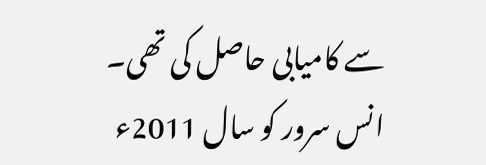سے کامیابی حاصل کی تھی۔ انس سرور کو سال 2011ء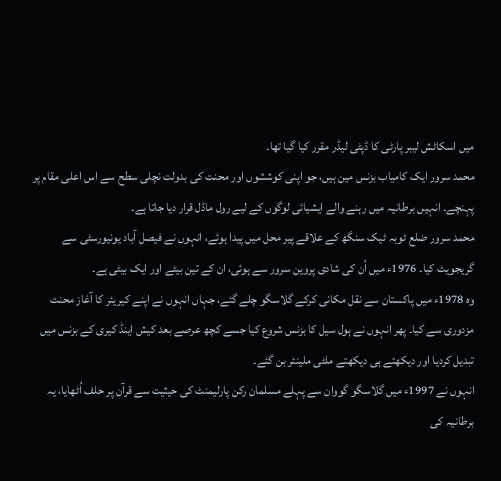میں اسکاٹش لیبر پارٹی کا ڈپٹی لیڈر مقرر کیا گیا تھا۔
محمد سرور ایک کامیاب بزنس مین ہیں، جو اپنی کوششوں اور محنت کی بدولت نچلی سطح سے اس اعلی مقام پر پہنچے۔ انہیں برطانیہ میں رہنے والے ایشیائی لوگوں کے لیے رول ماڈل قرار دیا جاتا ہے۔
محمد سرور ضلع ٹوبہ ٹیک سنگھ کے علاقے پیر محل میں پیدا ہوئے، انہوں نے فیصل آباد یونیورسٹی سے گریجویٹ کیا۔ 1976ء میں اُن کی شادی پروین سرور سے ہوئی، ان کے تین بیٹے اور ایک بیٹی ہے۔
وہ 1978ء میں پاکستان سے نقل مکانی کرکے گلاسگو چلے گئے، جہاں انہوں نے اپنے کیریئر کا آغاز محنت مزدوری سے کیا۔ پھر انہوں نے ہول سیل کا بزنس شروع کیا جسے کچھ عرصے بعد کیش اینڈ کیری کے بزنس میں تبدیل کردیا اور دیکھتے ہی دیکھتے ملٹی ملینئر بن گئے۔
انہوں نے 1997ء میں گلاسگو گووان سے پہلے مسلمان رکن پارلیمنٹ کی حیثیت سے قرآن پر حلف اُٹھایا، یہ برطانیہ کی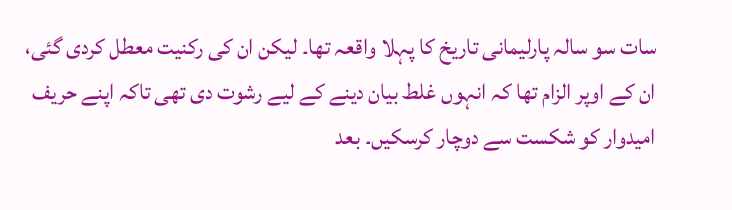سات سو سالہ پارلیمانی تاریخ کا پہلا واقعہ تھا۔ لیکن ان کی رکنیت معطل کردی گئی، ان کے اوپر الزام تھا کہ انہوں غلط بیان دینے کے لیے رشوت دی تھی تاکہ اپنے حریف امیدوار کو شکست سے دوچار کرسکیں۔ بعد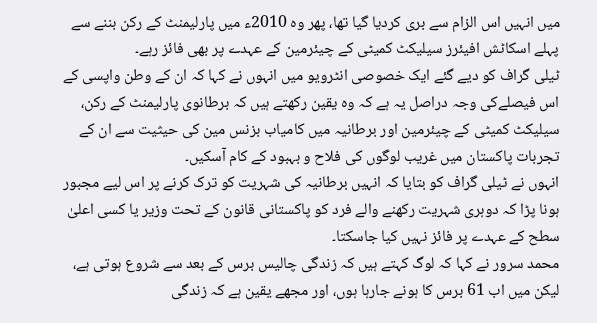میں انہیں اس الزام سے بری کردیا گیا تھا، پھر وہ 2010ء میں پارلیمنٹ کے رکن بننے سے پہلے اسکاٹش افیئرز سیلیکٹ کمیٹی کے چیئرمین کے عہدے پر بھی فائز رہے۔
ٹیلی گراف کو دیے گئے ایک خصوصی انٹرویو میں انہوں نے کہا کہ ان کے وطن واپسی کے اس فیصلےکی وجہ دراصل یہ ہے کہ وہ یقین رکھتے ہیں کہ برطانوی پارلیمنٹ کے رکن، سیلیکٹ کمیٹی کے چیئرمین اور برطانیہ میں کامیاب بزنس مین کی حیثیت سے ان کے تجربات پاکستان میں غریب لوگوں کی فلاح و بہبود کے کام آسکیں۔
انہوں نے ٹیلی گراف کو بتایا کہ انہیں برطانیہ کی شہریت کو ترک کرنے پر اس لیے مجبور ہونا پڑا کہ دوہری شہریت رکھنے والے فرد کو پاکستانی قانون کے تحت وزیر یا کسی اعلیٰ سطح کے عہدے پر فائز نہیں کیا جاسکتا۔
محمد سرور نے کہا کہ لوگ کہتے ہیں کہ زندگی چالیس برس کے بعد سے شروع ہوتی ہے، لیکن میں اب 61 برس کا ہونے جارہا ہوں، اور مجھے یقین ہے کہ زندگی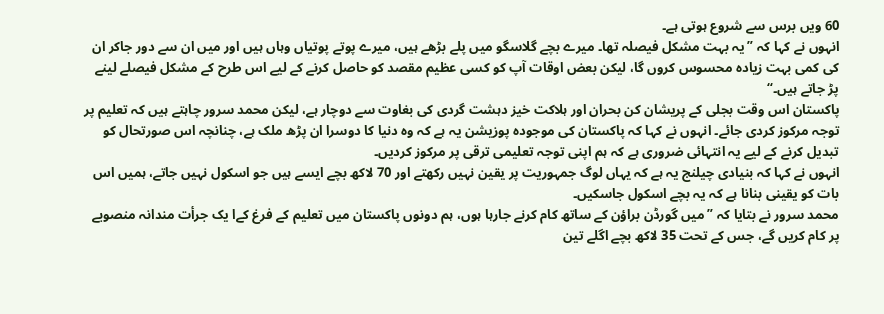60 ویں برس سے شروع ہوتی ہے۔
انہوں نے کہا کہ ”یہ بہت مشکل فیصلہ تھا۔ میرے بچے گلاسگو میں پلے بڑھے ہیں، میرے پوتے پوتیاں وہاں ہیں اور میں ان سے دور جاکر ان کی کمی بہت زیادہ محسوس کروں گا، لیکن بعض اوقات آپ کو کسی عظیم مقصد کو حاصل کرنے کے لیے اس طرح کے مشکل فیصلے لینے پڑ جاتے ہیں۔“
پاکستان اس وقت بجلی کے پریشان کن بحران اور ہلاکت خیز دہشت گردی کی بغاوت سے دوچار ہے، لیکن محمد سرور چاہتے ہیں کہ تعلیم پر توجہ مرکوز کردی جائے۔ انہوں نے کہا کہ پاکستان کی موجودہ پوزیشن یہ ہے کہ وہ دنیا کا دوسرا ان پڑھ ملک ہے، چنانچہ اس صورتحال کو تبدیل کرنے کے لیے یہ انتہائی ضروری ہے کہ ہم اپنی توجہ تعلیمی ترقی پر مرکوز کردیں۔
انہوں نے کہا کہ بنیادی چیلنج یہ ہے کہ یہاں لوگ جمہوریت پر یقین نہیں رکھتے اور 70 لاکھ بچے ایسے ہیں جو اسکول نہیں جاتے، ہمیں اس بات کو یقینی بنانا ہے کہ یہ بچے اسکول جاسکیں۔
محمد سرور نے بتایا کہ ”میں گورڈن براؤن کے ساتھ کام کرنے جارہا ہوں، ہم دونوں پاکستان میں تعلیم کے فرغ کےا یک جرأت مندانہ منصوبے پر کام کریں گے، جس کے تحت 35 لاکھ بچے اگلے تین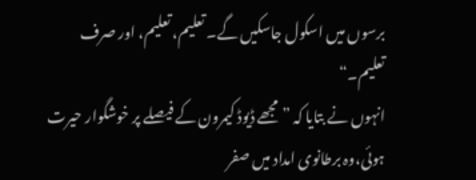برسوں میں اسکول جاسکیں گے۔ تعلیم، تعلیم، اور صرف تعلیم۔“
انہوں نے بتایا کہ ”مجھے ڈیوڈ کیمرون کے فیصلے پر خوشگوار حیرت ہوئی،وہ برطانوی امداد میں صفر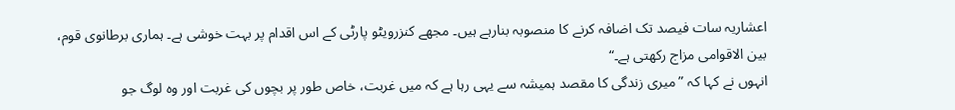اعشاریہ سات فیصد تک اضافہ کرنے کا منصوبہ بنارہے ہیں۔ مجھے کنزرویٹو پارٹی کے اس اقدام پر بہت خوشی ہے۔ ہماری برطانوی قوم، بین الاقوامی مزاج رکھتی ہے۔“
انہوں نے کہا کہ ”میری زندگی کا مقصد ہمیشہ سے یہی رہا ہے کہ میں غربت، خاص طور پر بچوں کی غربت اور وہ لوگ جو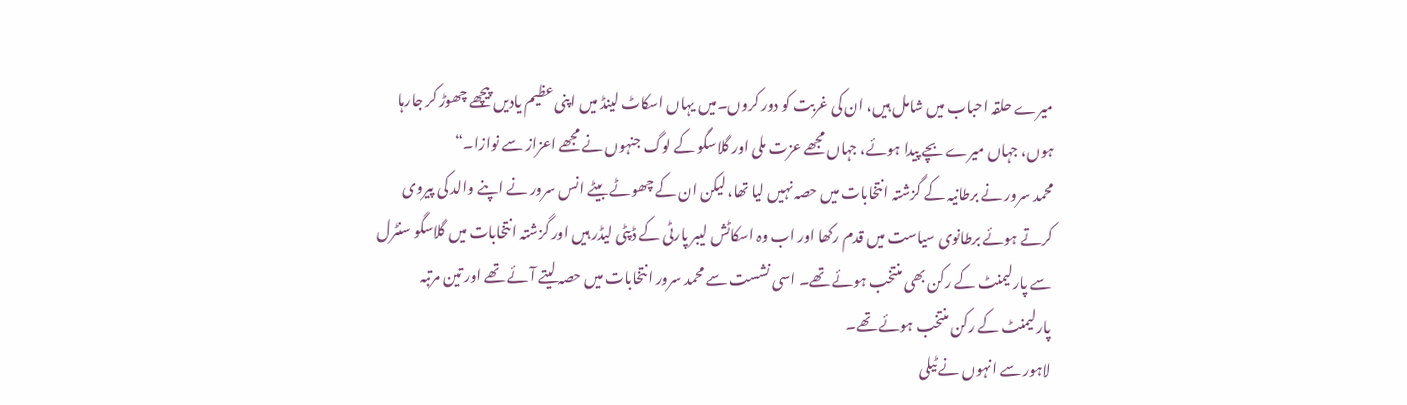میرے حلقہ احباب میں شامل ہیں، ان کی غربت کو دور کروں۔میں یہاں اسکاٹ لینڈ میں اپنی عظیم یادیں پیچھے چھوڑ کر جارہا ہوں، جہاں میرے بچے پیدا ہوئے، جہاں مجھے عزت ملی اور گلاسگو کے لوگ جنہوں نے مجھے اعزاز سے نوازا۔“
محمد سرور نے برطانیہ کے گزشتہ انتخابات میں حصہ نہیں لیا تھا، لیکن ان کے چھوٹے بیٹے انس سرور نے اپنے والد کی پیروی کرتے ہوئے برطانوی سیاست میں قدم رکھا اور اب وہ اسکاٹش لیبر پارٹی کے ڈپٹی لیڈر ہیں اور گزشتہ انتخابات میں گلاسگو سنٹرل سے پارلیمنٹ کے رکن بھی منتخب ہوئے تھے۔ اسی نشست سے محمد سرور انتخابات میں حصہ لیتے آئے تھے اور تین مرتبہ پارلیمنٹ کے رکن منتخب ہوئے تھے۔
لاہور سے انہوں نے ٹیلی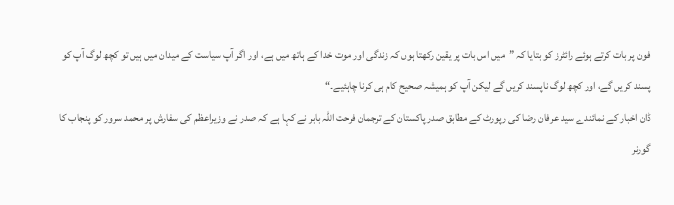فون پر بات کرتے ہوئے رائٹرز کو بتایا کہ ”میں اس بات پر یقین رکھتا ہوں کہ زندگی اور موت خدا کے ہاتھ میں ہے، اور اگر آپ سیاست کے میدان میں ہیں تو کچھ لوگ آپ کو پسند کریں گے، اور کچھ لوگ ناپسند کریں گے لیکن آپ کو ہمیشہ صحیح کام ہی کرنا چاہئیے۔“
ڈان اخبار کے نمائندے سید عرفان رضا کی رپورٹ کے مطابق صدر پاکستان کے ترجمان فرحت اللہ بابر نے کہا ہے کہ صدر نے وزیراعظم کی سفارش پر محمد سرور کو پنجاب کا گورنر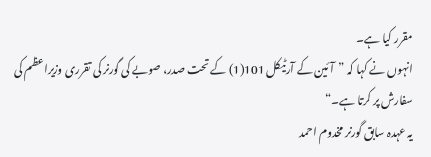مقرر کیا ہے۔
انہوں نے کہا کہ ”آئین کے آرٹیکل 101(1) کے تحت صدر، صوبے کی گورنر کی تقرری وزیراعظم کی سفارش پر کرتا ہے۔“
یہ عہدہ سابق گورنر مخدوم احمد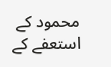محمود کے استعفے کے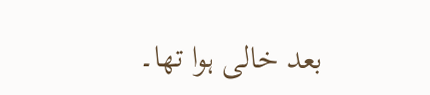بعد خالی ہوا تھا۔